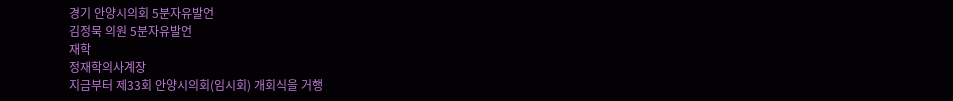경기 안양시의회 5분자유발언
김정묵 의원 5분자유발언
재학
정재학의사계장
지금부터 제33회 안양시의회(임시회) 개회식을 거행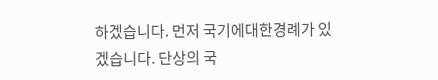하겠습니다. 먼저 국기에대한경례가 있겠습니다. 단상의 국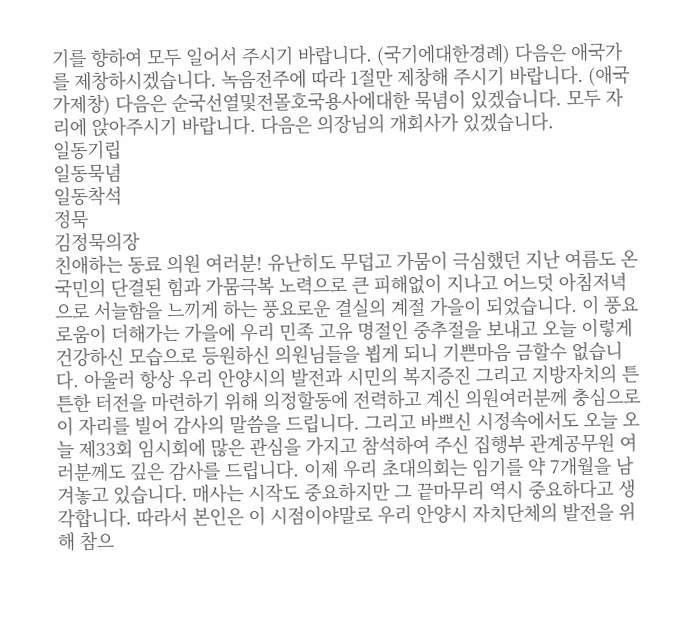기를 향하여 모두 일어서 주시기 바랍니다. (국기에대한경례) 다음은 애국가를 제창하시겠습니다. 녹음전주에 따라 1절만 제창해 주시기 바랍니다. (애국가제창) 다음은 순국선열및전몰호국용사에대한 묵념이 있겠습니다. 모두 자리에 앉아주시기 바랍니다. 다음은 의장님의 개회사가 있겠습니다.
일동기립
일동묵념
일동착석
정묵
김정묵의장
친애하는 동료 의원 여러분! 유난히도 무덥고 가뭄이 극심했던 지난 여름도 온 국민의 단결된 힘과 가뭄극복 노력으로 큰 피해없이 지나고 어느덧 아침저녁으로 서늘함을 느끼게 하는 풍요로운 결실의 계절 가을이 되었습니다. 이 풍요로움이 더해가는 가을에 우리 민족 고유 명절인 중추절을 보내고 오늘 이렇게 건강하신 모습으로 등원하신 의원님들을 뵙게 되니 기쁜마음 금할수 없습니다. 아울러 항상 우리 안양시의 발전과 시민의 복지증진 그리고 지방자치의 튼튼한 터전을 마련하기 위해 의정할동에 전력하고 계신 의원여러분께 충심으로 이 자리를 빌어 감사의 말씀을 드립니다. 그리고 바쁘신 시정속에서도 오늘 오늘 제33회 임시회에 많은 관심을 가지고 참석하여 주신 집행부 관계공무원 여러분께도 깊은 감사를 드립니다. 이제 우리 초대의회는 임기를 약 7개월을 남겨놓고 있습니다. 매사는 시작도 중요하지만 그 끝마무리 역시 중요하다고 생각합니다. 따라서 본인은 이 시점이야말로 우리 안양시 자치단체의 발전을 위해 참으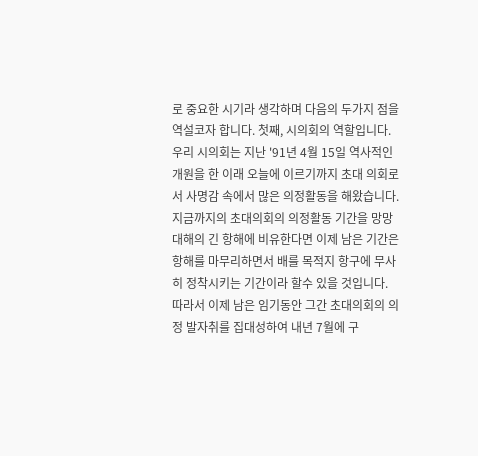로 중요한 시기라 생각하며 다음의 두가지 점을 역설코자 합니다. 첫째, 시의회의 역할입니다. 우리 시의회는 지난 '91년 4월 15일 역사적인 개원을 한 이래 오늘에 이르기까지 초대 의회로서 사명감 속에서 많은 의정활동을 해왔습니다. 지금까지의 초대의회의 의정활동 기간을 망망대해의 긴 항해에 비유한다면 이제 남은 기간은 항해를 마무리하면서 배를 목적지 항구에 무사히 정착시키는 기간이라 할수 있을 것입니다. 따라서 이제 남은 임기동안 그간 초대의회의 의정 발자취를 집대성하여 내년 7월에 구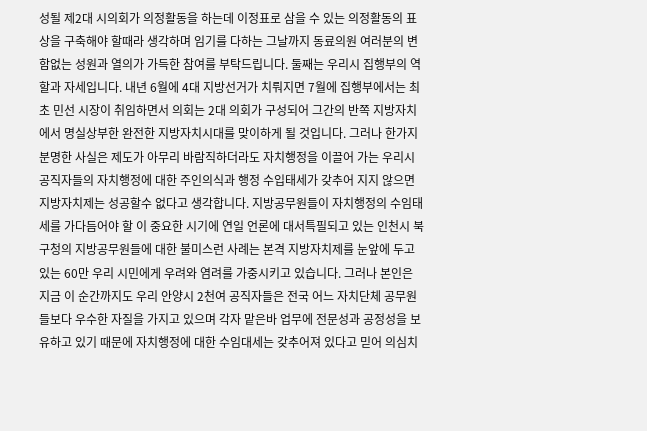성될 제2대 시의회가 의정활동을 하는데 이정표로 삼을 수 있는 의정활동의 표상을 구축해야 할때라 생각하며 임기를 다하는 그날까지 동료의원 여러분의 변함없는 성원과 열의가 가득한 참여를 부탁드립니다. 둘째는 우리시 집행부의 역할과 자세입니다. 내년 6월에 4대 지방선거가 치뤄지면 7월에 집행부에서는 최초 민선 시장이 취임하면서 의회는 2대 의회가 구성되어 그간의 반쪽 지방자치에서 명실상부한 완전한 지방자치시대를 맞이하게 될 것입니다. 그러나 한가지 분명한 사실은 제도가 아무리 바람직하더라도 자치행정을 이끌어 가는 우리시 공직자들의 자치행정에 대한 주인의식과 행정 수입태세가 갖추어 지지 않으면 지방자치제는 성공할수 없다고 생각합니다. 지방공무원들이 자치행정의 수임태세를 가다듬어야 할 이 중요한 시기에 연일 언론에 대서특필되고 있는 인천시 북구청의 지방공무원들에 대한 불미스런 사례는 본격 지방자치제를 눈앞에 두고 있는 60만 우리 시민에게 우려와 염려를 가중시키고 있습니다. 그러나 본인은 지금 이 순간까지도 우리 안양시 2천여 공직자들은 전국 어느 자치단체 공무원들보다 우수한 자질을 가지고 있으며 각자 맡은바 업무에 전문성과 공정성을 보유하고 있기 때문에 자치행정에 대한 수임대세는 갖추어져 있다고 믿어 의심치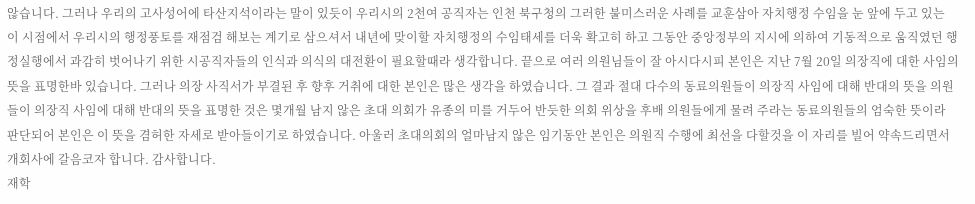않습니다. 그러나 우리의 고사성어에 타산지석이라는 말이 있듯이 우리시의 2천여 공직자는 인천 북구청의 그러한 불미스러운 사례를 교훈삼아 자치행정 수임을 눈 앞에 두고 있는 이 시점에서 우리시의 행정풍토를 재점검 해보는 계기로 삼으셔서 내년에 맞이할 자치행정의 수임태세를 더욱 확고히 하고 그동안 중앙정부의 지시에 의하여 기동적으로 움직였던 행정실행에서 과감히 벗어나기 위한 시공직자들의 인식과 의식의 대전환이 필요할때라 생각합니다. 끝으로 여러 의원님들이 잘 아시다시피 본인은 지난 7월 20일 의장직에 대한 사임의 뜻을 표명한바 있습니다. 그러나 의장 사직서가 부결된 후 향후 거취에 대한 본인은 많은 생각을 하였습니다. 그 결과 절대 다수의 동료의원들이 의장직 사임에 대해 반대의 뜻을 의원들이 의장직 사임에 대해 반대의 뜻을 표명한 것은 몇개월 남지 않은 초대 의회가 유종의 미를 거두어 반듯한 의회 위상을 후배 의원들에게 물려 주라는 동료의원들의 엄숙한 뜻이라 판단되어 본인은 이 뜻을 겸허한 자세로 받아들이기로 하였습니다. 아울러 초대의회의 얼마남지 않은 임기동안 본인은 의원직 수행에 최선을 다할것을 이 자리를 빌어 약속드리면서 개회사에 갈음코자 합니다. 감사합니다.
재학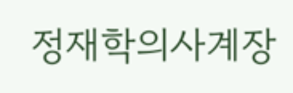정재학의사계장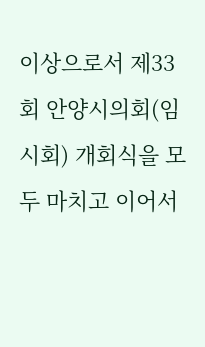이상으로서 제33회 안양시의회(임시회) 개회식을 모두 마치고 이어서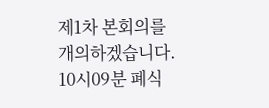제1차 본회의를 개의하겠습니다.
10시09분 폐식